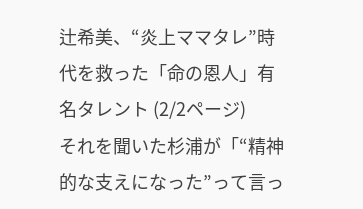辻希美、“炎上ママタレ”時代を救った「命の恩人」有名タレント (2/2ページ)
それを聞いた杉浦が「“精神的な支えになった”って言っ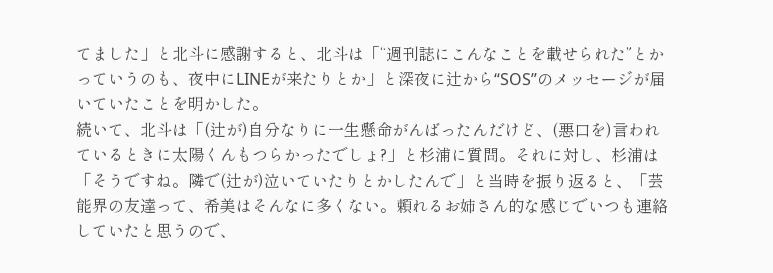てました」と北斗に感謝すると、北斗は「“週刊誌にこんなことを載せられた”とかっていうのも、夜中にLINEが来たりとか」と深夜に辻から“SOS”のメッセージが届いていたことを明かした。
続いて、北斗は「(辻が)自分なりに一生懸命がんばったんだけど、(悪口を)言われているときに太陽くんもつらかったでしょ?」と杉浦に質問。それに対し、杉浦は「そうですね。隣で(辻が)泣いていたりとかしたんで」と当時を振り返ると、「芸能界の友達って、希美はそんなに多くない。頼れるお姉さん的な感じでいつも連絡していたと思うので、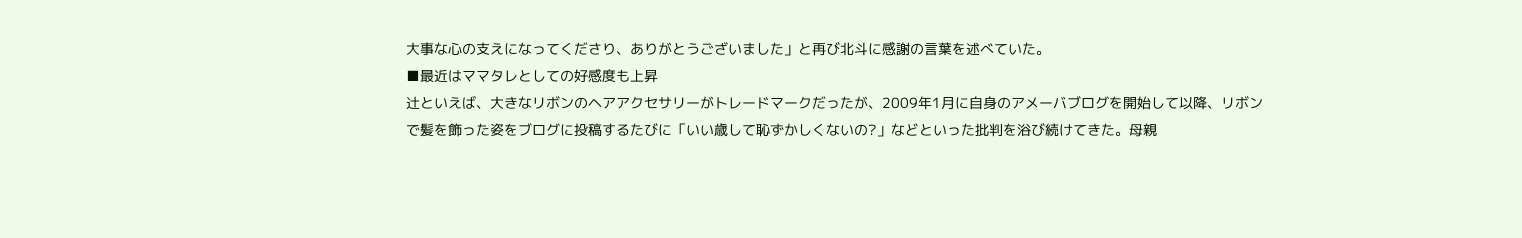大事な心の支えになってくださり、ありがとうございました」と再び北斗に感謝の言葉を述べていた。
■最近はママタレとしての好感度も上昇
辻といえば、大きなリボンのヘアアクセサリーがトレードマークだったが、2009年1月に自身のアメーバブログを開始して以降、リボンで髪を飾った姿をブログに投稿するたびに「いい歳して恥ずかしくないの?」などといった批判を浴び続けてきた。母親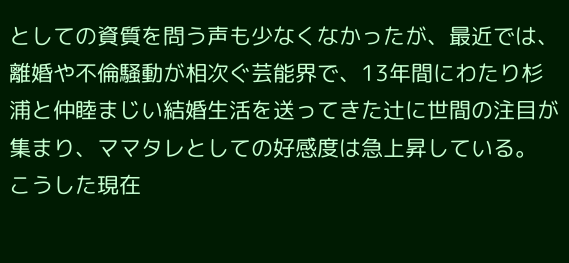としての資質を問う声も少なくなかったが、最近では、離婚や不倫騒動が相次ぐ芸能界で、13年間にわたり杉浦と仲睦まじい結婚生活を送ってきた辻に世間の注目が集まり、ママタレとしての好感度は急上昇している。
こうした現在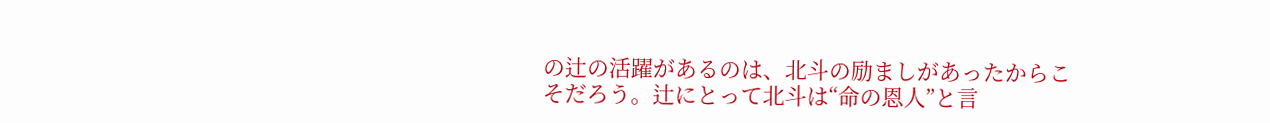の辻の活躍があるのは、北斗の励ましがあったからこそだろう。辻にとって北斗は“命の恩人”と言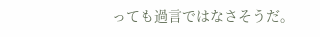っても過言ではなさそうだ。